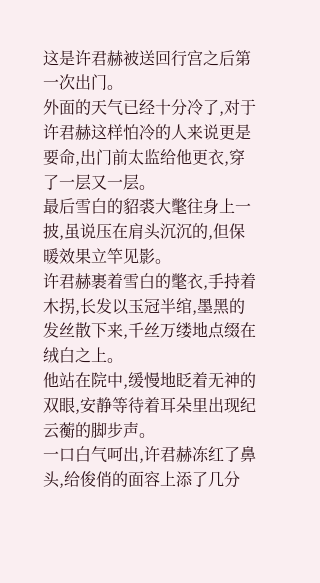这是许君赫被送回行宫之后第一次出门。
外面的天气已经十分冷了,对于许君赫这样怕冷的人来说更是要命,出门前太监给他更衣,穿了一层又一层。
最后雪白的貂裘大氅往身上一披,虽说压在肩头沉沉的,但保暖效果立竿见影。
许君赫裹着雪白的氅衣,手持着木拐,长发以玉冠半绾,墨黑的发丝散下来,千丝万缕地点缀在绒白之上。
他站在院中,缓慢地眨着无神的双眼,安静等待着耳朵里出现纪云蘅的脚步声。
一口白气呵出,许君赫冻红了鼻头,给俊俏的面容上添了几分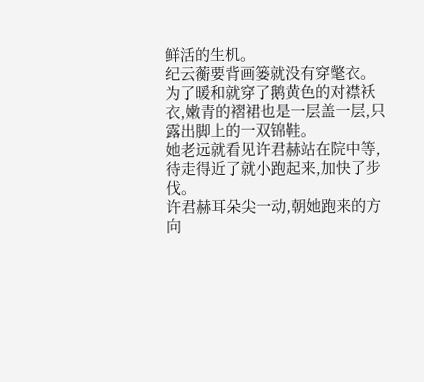鲜活的生机。
纪云蘅要背画篓就没有穿氅衣。为了暖和就穿了鹅黄色的对襟袄衣,嫩青的褶裙也是一层盖一层,只露出脚上的一双锦鞋。
她老远就看见许君赫站在院中等,待走得近了就小跑起来,加快了步伐。
许君赫耳朵尖一动,朝她跑来的方向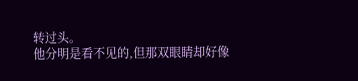转过头。
他分明是看不见的,但那双眼睛却好像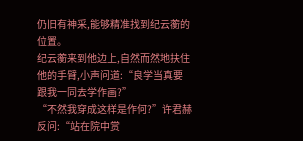仍旧有神采,能够精准找到纪云蘅的位置。
纪云蘅来到他边上,自然而然地扶住他的手臂,小声问道:“良学当真要跟我一同去学作画?”
“不然我穿成这样是作何?”许君赫反问:“站在院中赏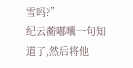雪吗?”
纪云蘅嘟囔一句知道了,然后将他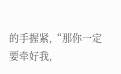的手握紧,“那你一定要牵好我,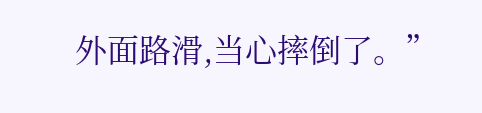外面路滑,当心摔倒了。”